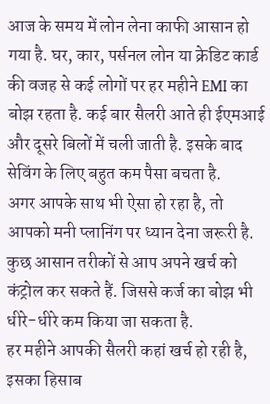आज के समय में लोन लेना काफी आसान हो गया है. घर, कार, पर्सनल लोन या क्रेडिट कार्ड की वजह से कई लोगों पर हर महीने EMI का बोझ रहता है. कई बार सैलरी आते ही ईएमआई और दूसरे बिलों में चली जाती है. इसके बाद सेविंग के लिए बहुत कम पैसा बचता है.
अगर आपके साथ भी ऐसा हो रहा है, तो आपको मनी प्लानिंग पर ध्यान देना जरूरी है. कुछ आसान तरीकों से आप अपने खर्च को कंट्रोल कर सकते हैं. जिससे कर्ज का बोझ भी धीरे-धीरे कम किया जा सकता है.
हर महीने आपकी सैलरी कहां खर्च हो रही है, इसका हिसाब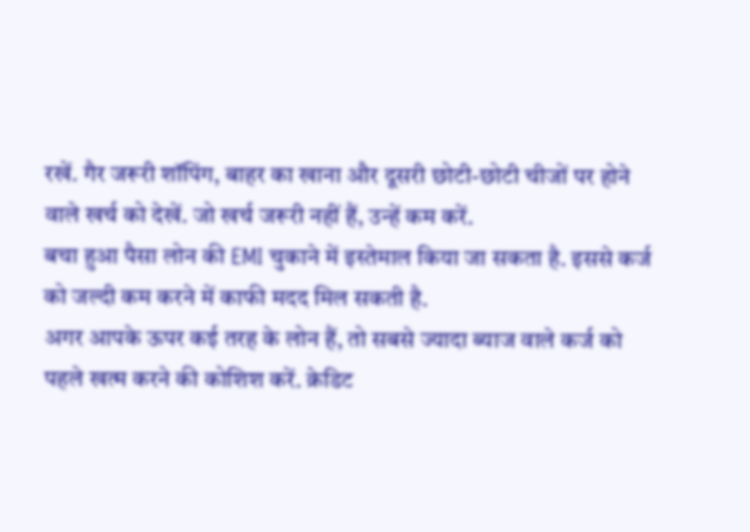रखें. गैर जरूरी शॉपिंग, बाहर का खाना और दूसरी छोटी-छोटी चीजों पर होने वाले खर्च को देखें. जो खर्च जरूरी नहीं हैं, उन्हें कम करें.
बचा हुआ पैसा लोन की EMI चुकाने में इस्तेमाल किया जा सकता है. इससे कर्ज को जल्दी कम करने में काफी मदद मिल सकती है.
अगर आपके ऊपर कई तरह के लोन हैं, तो सबसे ज्यादा ब्याज वाले कर्ज को पहले खत्म करने की कोशिश करें. क्रेडिट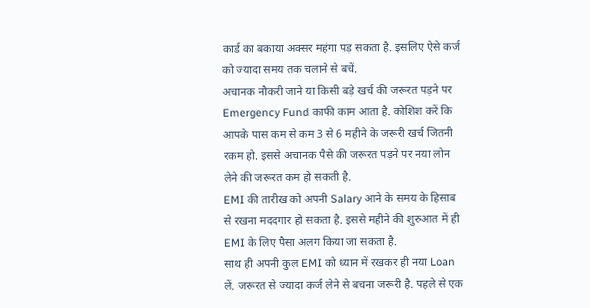कार्ड का बकाया अक्सर महंगा पड़ सकता है. इसलिए ऐसे कर्ज को ज्यादा समय तक चलाने से बचें.
अचानक नौकरी जाने या किसी बड़े खर्च की जरूरत पड़ने पर Emergency Fund काफी काम आता है. कोशिश करें कि आपके पास कम से कम 3 से 6 महीने के जरूरी खर्च जितनी रकम हो. इससे अचानक पैसे की जरूरत पड़ने पर नया लोन लेने की जरूरत कम हो सकती है.
EMI की तारीख को अपनी Salary आने के समय के हिसाब से रखना मददगार हो सकता है. इससे महीने की शुरुआत में ही EMI के लिए पैसा अलग किया जा सकता है.
साथ ही अपनी कुल EMI को ध्यान में रखकर ही नया Loan लें. जरूरत से ज्यादा कर्ज लेने से बचना जरूरी है. पहले से एक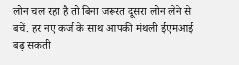लोन चल रहा है तो बिना जरूरत दूसरा लोन लेने से बचें. हर नए कर्ज के साथ आपकी मंथली ईएमआई बढ़ सकती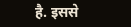है. इससे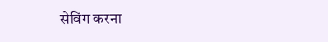सेविंग करना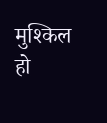मुश्किल हो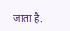जाता है.